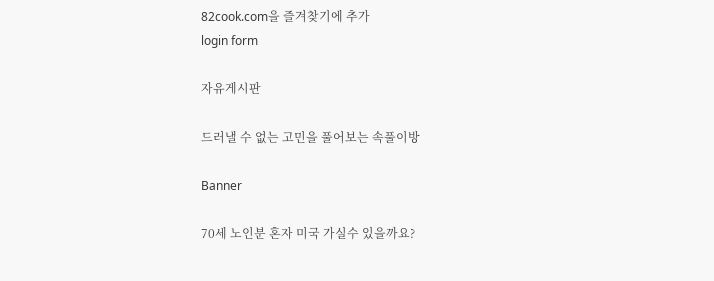82cook.com을 즐겨찾기에 추가
login form

자유게시판

드러낼 수 없는 고민을 풀어보는 속풀이방

Banner

70세 노인분 혼자 미국 가실수 있을까요?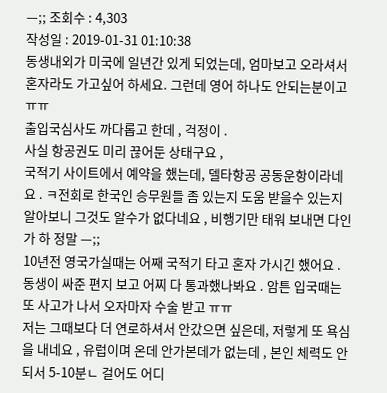—;; 조회수 : 4,303
작성일 : 2019-01-31 01:10:38
동생내외가 미국에 일년간 있게 되었는데, 엄마보고 오라셔서 혼자라도 가고싶어 하세요. 그런데 영어 하나도 안되는분이고 ㅠㅠ
출입국심사도 까다롭고 한데 , 걱정이 .
사실 항공권도 미리 끊어둔 상태구요 ,
국적기 사이트에서 예약을 했는데, 델타항공 공동운항이라네요 . ㅋ전회로 한국인 승무원들 좀 있는지 도움 받을수 있는지 알아보니 그것도 알수가 없다네요 , 비행기만 태워 보내면 다인가 하 정말 —;;
10년전 영국가실때는 어째 국적기 타고 혼자 가시긴 했어요 . 동생이 싸준 편지 보고 어찌 다 통과했나봐요 . 암튼 입국때는 또 사고가 나서 오자마자 수술 받고 ㅠㅠ
저는 그때보다 더 연로하셔서 안갔으면 싶은데, 저렇게 또 욕심을 내네요 , 유럽이며 온데 안가본데가 없는데 , 본인 체력도 안되서 5-10분ㄴ 걸어도 어디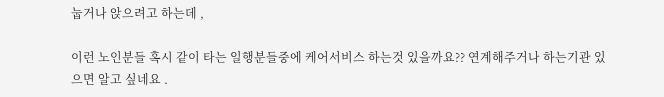눕거나 앉으려고 하는데 ,

이런 노인분들 혹시 같이 타는 일행분들중에 케어서비스 하는것 있을까요?? 연계해주거나 하는기관 있으면 알고 싶네요 .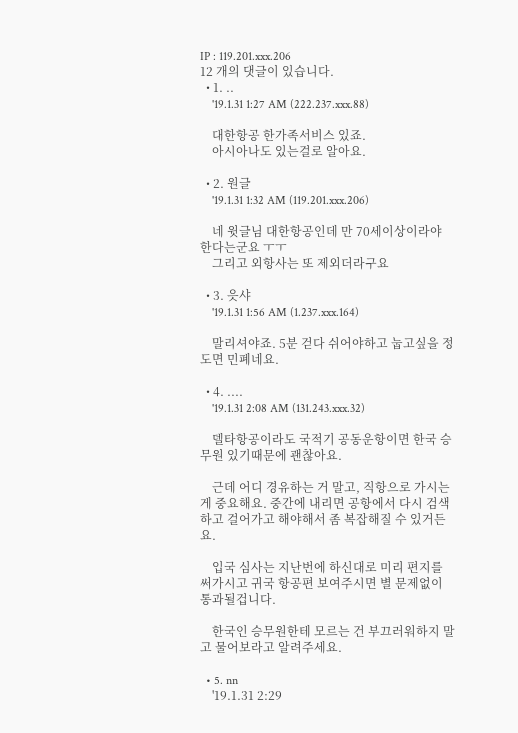IP : 119.201.xxx.206
12 개의 댓글이 있습니다.
  • 1. ..
    '19.1.31 1:27 AM (222.237.xxx.88)

    대한항공 한가족서비스 있죠.
    아시아나도 있는걸로 알아요.

  • 2. 원글
    '19.1.31 1:32 AM (119.201.xxx.206)

    네 윗글님 대한항공인데 만 70세이상이라야 한다는군요 ㅜㅜ
    그리고 외항사는 또 제외더라구요

  • 3. 읏샤
    '19.1.31 1:56 AM (1.237.xxx.164)

    말리셔야죠. 5분 걷다 쉬어야하고 눕고싶을 정도면 민폐네요.

  • 4. ....
    '19.1.31 2:08 AM (131.243.xxx.32)

    델타항공이라도 국적기 공동운항이면 한국 승무원 있기때문에 괜찮아요.

    근데 어디 경유하는 거 말고, 직항으로 가시는게 중요해요. 중간에 내리면 공항에서 다시 검색하고 걸어가고 해야해서 좀 복잡해질 수 있거든요.

    입국 심사는 지난번에 하신대로 미리 편지를 써가시고 귀국 항공편 보여주시면 별 문제없이 통과될겁니다.

    한국인 승무원한테 모르는 건 부끄러워하지 말고 물어보라고 알려주세요.

  • 5. nn
    '19.1.31 2:29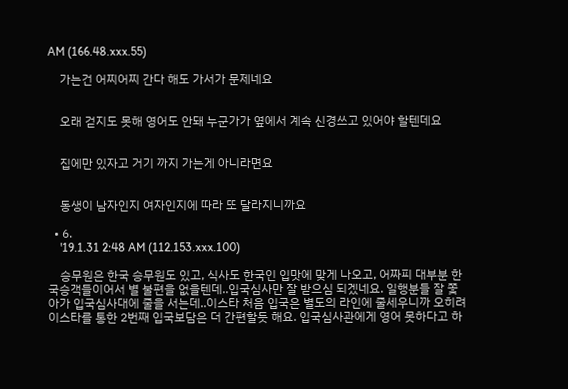AM (166.48.xxx.55)

    가는건 어찌어찌 간다 해도 가서가 문제네요


    오래 걷지도 못해 영어도 안돼 누군가가 옆에서 계속 신경쓰고 있어야 할텐데요


    집에만 있자고 거기 까지 가는게 아니라면요


    동생이 남자인지 여자인지에 따라 또 달라지니까요

  • 6.
    '19.1.31 2:48 AM (112.153.xxx.100)

    승무원은 한국 승무원도 있고, 식사도 한국인 입맛에 맞게 나오고, 어짜피 대부분 한국승객들이어서 별 불편을 없을텐데..입국심사만 잘 받으심 되겠네요. 일행분들 잘 쫓아가 입국심사대에 줄을 서는데..이스타 처음 입국은 별도의 라인에 줄세우니까 오히려 이스타를 통한 2번째 입국보담은 더 간편할듯 해요. 입국심사관에게 영어 못하다고 하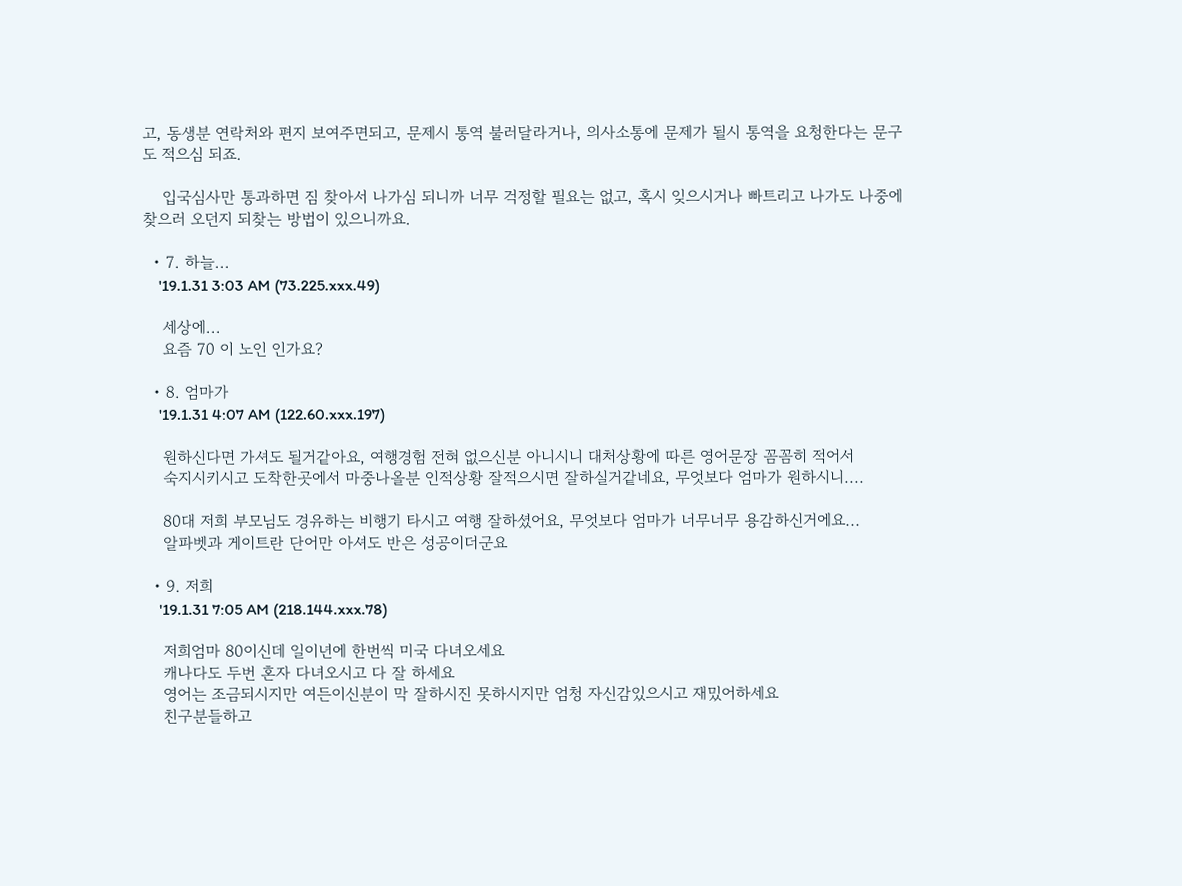고, 동생분 연락처와 편지 보여주면되고, 문제시 통역 불러달라거나, 의사소통에 문제가 될시 통역을 요청한다는 문구도 적으심 되죠.

    입국심사만 통과하면 짐 찾아서 나가심 되니까 너무 걱정할 필요는 없고, 혹시 잊으시거나 빠트리고 나가도 나중에 찾으러 오던지 되찾는 방법이 있으니까요.

  • 7. 하늘...
    '19.1.31 3:03 AM (73.225.xxx.49)

    세상에...
    요즘 70 이 노인 인가요?

  • 8. 엄마가
    '19.1.31 4:07 AM (122.60.xxx.197)

    원하신다면 가셔도 될거같아요, 여행경험 전혀 없으신분 아니시니 대처상황에 따른 영어문장 꼼꼼히 적어서
    숙지시키시고 도착한곳에서 마중나올분 인적상황 잘적으시면 잘하실거같네요, 무엇보다 엄마가 원하시니....

    80대 저희 부모님도 경유하는 비행기 타시고 여행 잘하셨어요, 무엇보다 엄마가 너무너무 용감하신거에요...
    알파벳과 게이트란 단어만 아셔도 반은 성공이더군요

  • 9. 저희
    '19.1.31 7:05 AM (218.144.xxx.78)

    저희엄마 80이신데 일이년에 한번씩 미국 다녀오세요
    캐나다도 두번 혼자 다녀오시고 다 잘 하세요
    영어는 조금되시지만 여든이신분이 막 잘하시진 못하시지만 엄청 자신감있으시고 재밌어하세요
    친구분들하고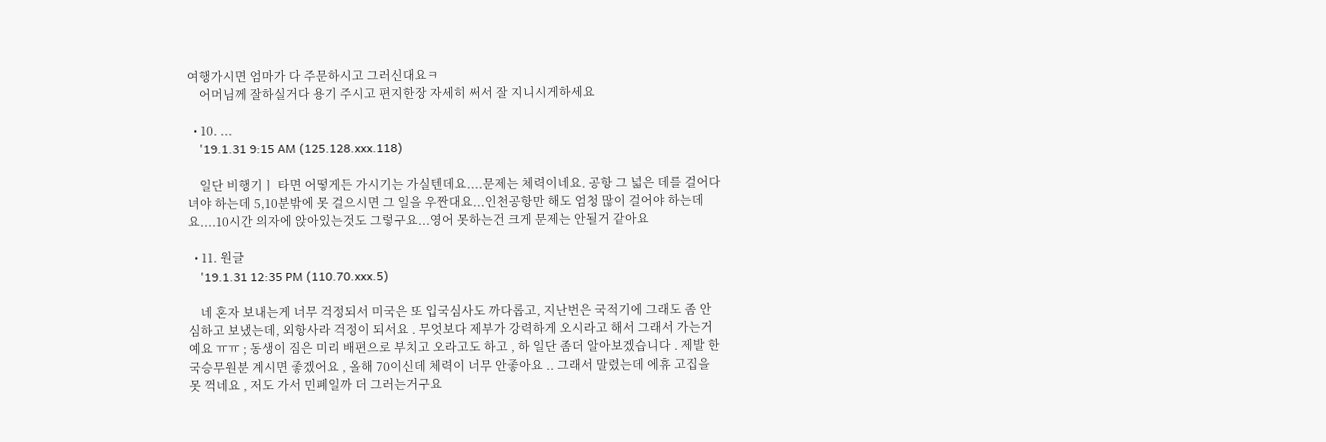여행가시면 엄마가 다 주문하시고 그러신대요ㅋ
    어머님께 잘하실거다 용기 주시고 편지한장 자세히 써서 잘 지니시게하세요

  • 10. ...
    '19.1.31 9:15 AM (125.128.xxx.118)

    일단 비행기ㅣ 타면 어떻게든 가시기는 가실텐데요....문제는 체력이네요. 공항 그 넓은 데를 걸어다녀야 하는데 5,10분밖에 못 걸으시면 그 일을 우짠대요...인천공항만 해도 엄청 많이 걸어야 하는데요....10시간 의자에 앉아있는것도 그렇구요...영어 못하는건 크게 문제는 안될거 같아요

  • 11. 원글
    '19.1.31 12:35 PM (110.70.xxx.5)

    네 혼자 보내는게 너무 걱정되서 미국은 또 입국심사도 까다롭고, 지난번은 국적기에 그래도 좀 안심하고 보냈는데, 외항사라 걱정이 되서요 . 무엇보다 제부가 강력하게 오시라고 해서 그래서 가는거예요 ㅠㅠ ; 동생이 짐은 미리 배편으로 부치고 오라고도 하고 , 하 일단 좀더 알아보겠습니다 . 제발 한국승무원분 계시면 좋겠어요 , 올해 70이신데 체력이 너무 안좋아요 .. 그래서 말렸는데 에휴 고집을 못 꺽네요 , 저도 가서 민폐일까 더 그러는거구요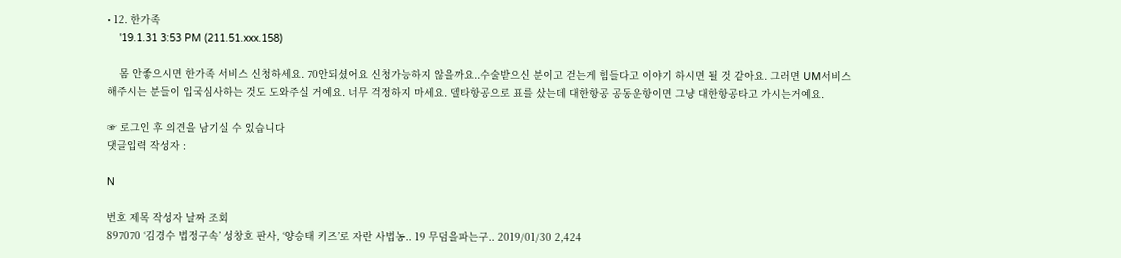• 12. 한가족
    '19.1.31 3:53 PM (211.51.xxx.158)

    몸 안좋으시면 한가족 서비스 신청하세요. 70안되셨어요 신청가능하지 않을까요..수술받으신 분이고 걷는게 힘들다고 이야기 하시면 될 것 같아요. 그러면 UM서비스 해주시는 분들이 입국심사하는 것도 도와주실 거예요. 너무 걱정하지 마세요. 델타항공으로 표를 샀는데 대한항공 공동운항이면 그냥 대한항공타고 가시는거예요.

☞ 로그인 후 의견을 남기실 수 있습니다
댓글입력 작성자 :

N

번호 제목 작성자 날짜 조회
897070 ‘김경수 법정구속’ 성창호 판사, ‘양승태 키즈’로 자란 사법농.. 19 무덤을파는구.. 2019/01/30 2,424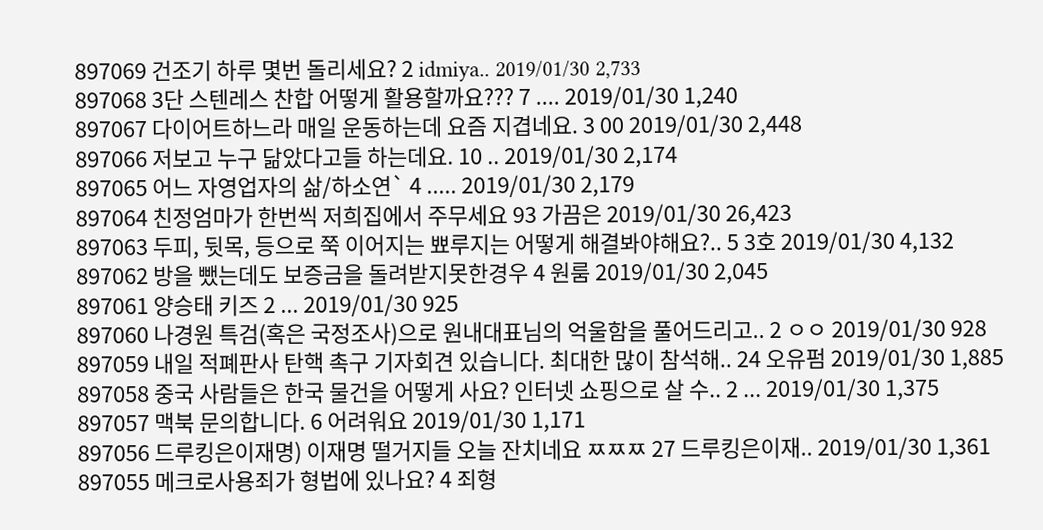897069 건조기 하루 몇번 돌리세요? 2 idmiya.. 2019/01/30 2,733
897068 3단 스텐레스 찬합 어떻게 활용할까요??? 7 .... 2019/01/30 1,240
897067 다이어트하느라 매일 운동하는데 요즘 지겹네요. 3 00 2019/01/30 2,448
897066 저보고 누구 닮았다고들 하는데요. 10 .. 2019/01/30 2,174
897065 어느 자영업자의 삶/하소연` 4 ..... 2019/01/30 2,179
897064 친정엄마가 한번씩 저희집에서 주무세요 93 가끔은 2019/01/30 26,423
897063 두피, 뒷목, 등으로 쭉 이어지는 뾰루지는 어떻게 해결봐야해요?.. 5 3호 2019/01/30 4,132
897062 방을 뺐는데도 보증금을 돌려받지못한경우 4 원룸 2019/01/30 2,045
897061 양승태 키즈 2 ... 2019/01/30 925
897060 나경원 특검(혹은 국정조사)으로 원내대표님의 억울함을 풀어드리고.. 2 ㅇㅇ 2019/01/30 928
897059 내일 적폐판사 탄핵 촉구 기자회견 있습니다. 최대한 많이 참석해.. 24 오유펌 2019/01/30 1,885
897058 중국 사람들은 한국 물건을 어떻게 사요? 인터넷 쇼핑으로 살 수.. 2 ... 2019/01/30 1,375
897057 맥북 문의합니다. 6 어려워요 2019/01/30 1,171
897056 드루킹은이재명) 이재명 떨거지들 오늘 잔치네요 ㅉㅉㅉ 27 드루킹은이재.. 2019/01/30 1,361
897055 메크로사용죄가 형법에 있나요? 4 죄형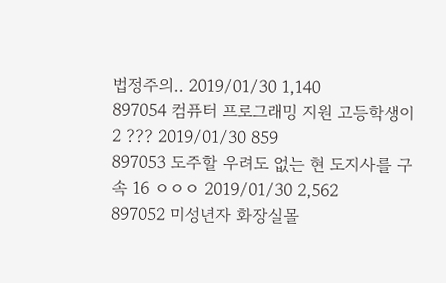법정주의.. 2019/01/30 1,140
897054 컴퓨터 프로그래밍 지원 고등학생이 2 ??? 2019/01/30 859
897053 도주할 우려도 없는 현 도지사를 구속 16 ㅇㅇㅇ 2019/01/30 2,562
897052 미성년자 화장실몰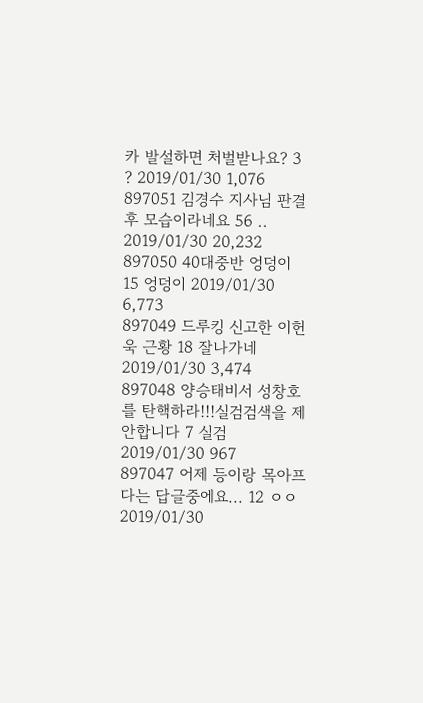카 발설하면 처벌받나요? 3 ? 2019/01/30 1,076
897051 김경수 지사님 판결 후 모습이라네요 56 .. 2019/01/30 20,232
897050 40대중반 엉덩이 15 엉덩이 2019/01/30 6,773
897049 드루킹 신고한 이헌욱 근황 18 잘나가네 2019/01/30 3,474
897048 양승태비서 성창호를 탄핵하라!!!실검검색을 제안합니다 7 실검 2019/01/30 967
897047 어제 등이랑 목아프다는 답글중에요... 12 ㅇㅇ 2019/01/30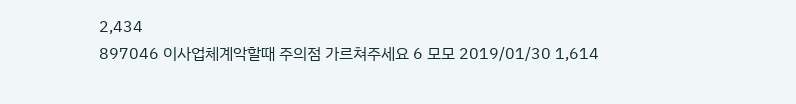2,434
897046 이사업체계악할때 주의점 가르쳐주세요 6 모모 2019/01/30 1,614